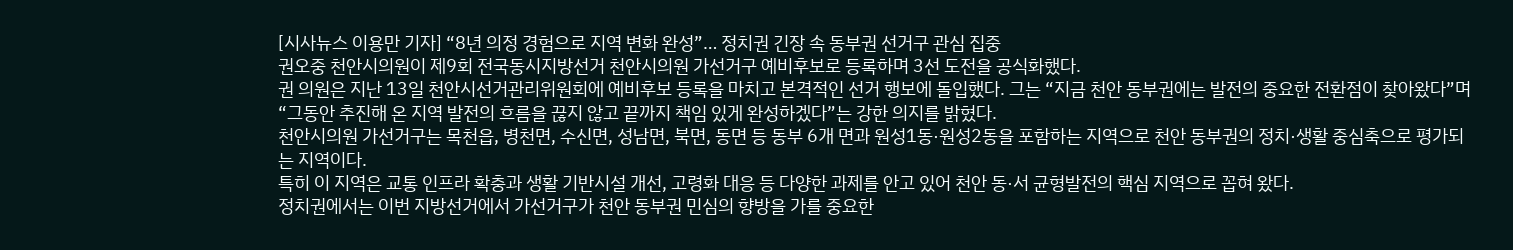[시사뉴스 이용만 기자] “8년 의정 경험으로 지역 변화 완성”… 정치권 긴장 속 동부권 선거구 관심 집중
권오중 천안시의원이 제9회 전국동시지방선거 천안시의원 가선거구 예비후보로 등록하며 3선 도전을 공식화했다.
권 의원은 지난 13일 천안시선거관리위원회에 예비후보 등록을 마치고 본격적인 선거 행보에 돌입했다. 그는 “지금 천안 동부권에는 발전의 중요한 전환점이 찾아왔다”며 “그동안 추진해 온 지역 발전의 흐름을 끊지 않고 끝까지 책임 있게 완성하겠다”는 강한 의지를 밝혔다.
천안시의원 가선거구는 목천읍, 병천면, 수신면, 성남면, 북면, 동면 등 동부 6개 면과 원성1동·원성2동을 포함하는 지역으로 천안 동부권의 정치·생활 중심축으로 평가되는 지역이다.
특히 이 지역은 교통 인프라 확충과 생활 기반시설 개선, 고령화 대응 등 다양한 과제를 안고 있어 천안 동·서 균형발전의 핵심 지역으로 꼽혀 왔다.
정치권에서는 이번 지방선거에서 가선거구가 천안 동부권 민심의 향방을 가를 중요한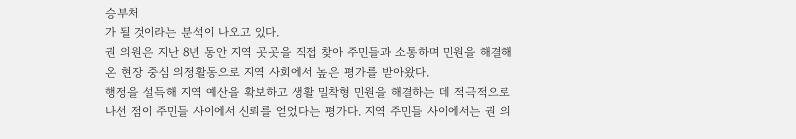승부처
가 될 것이라는 분석이 나오고 있다.
권 의원은 지난 8년 동안 지역 곳곳을 직접 찾아 주민들과 소통하며 민원을 해결해 온 현장 중심 의정활동으로 지역 사회에서 높은 평가를 받아왔다.
행정을 설득해 지역 예산을 확보하고 생활 밀착형 민원을 해결하는 데 적극적으로 나선 점이 주민들 사이에서 신뢰를 얻었다는 평가다. 지역 주민들 사이에서는 권 의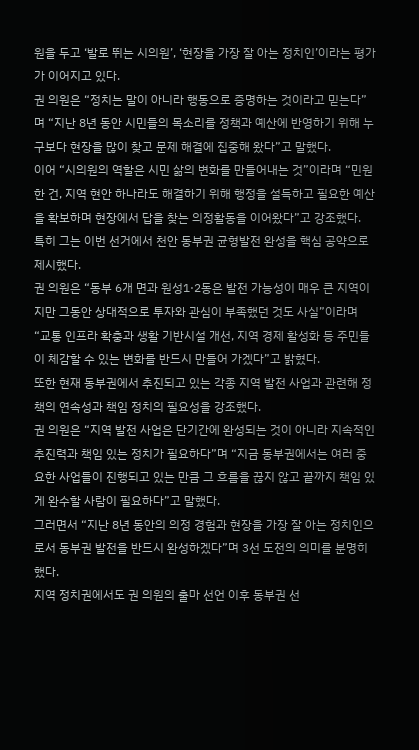원을 두고 ‘발로 뛰는 시의원’, ‘현장을 가장 잘 아는 정치인’이라는 평가가 이어지고 있다.
권 의원은 “정치는 말이 아니라 행동으로 증명하는 것이라고 믿는다”며 “지난 8년 동안 시민들의 목소리를 정책과 예산에 반영하기 위해 누구보다 현장을 많이 찾고 문제 해결에 집중해 왔다”고 말했다.
이어 “시의원의 역할은 시민 삶의 변화를 만들어내는 것”이라며 “민원 한 건, 지역 현안 하나라도 해결하기 위해 행정을 설득하고 필요한 예산을 확보하며 현장에서 답을 찾는 의정활동을 이어왔다”고 강조했다.
특히 그는 이번 선거에서 천안 동부권 균형발전 완성을 핵심 공약으로 제시했다.
권 의원은 “동부 6개 면과 원성1·2동은 발전 가능성이 매우 큰 지역이지만 그동안 상대적으로 투자와 관심이 부족했던 것도 사실”이라며 “교통 인프라 확충과 생활 기반시설 개선, 지역 경제 활성화 등 주민들이 체감할 수 있는 변화를 반드시 만들어 가겠다”고 밝혔다.
또한 현재 동부권에서 추진되고 있는 각종 지역 발전 사업과 관련해 정책의 연속성과 책임 정치의 필요성을 강조했다.
권 의원은 “지역 발전 사업은 단기간에 완성되는 것이 아니라 지속적인 추진력과 책임 있는 정치가 필요하다”며 “지금 동부권에서는 여러 중요한 사업들이 진행되고 있는 만큼 그 흐름을 끊지 않고 끝까지 책임 있게 완수할 사람이 필요하다”고 말했다.
그러면서 “지난 8년 동안의 의정 경험과 현장을 가장 잘 아는 정치인으로서 동부권 발전을 반드시 완성하겠다”며 3선 도전의 의미를 분명히 했다.
지역 정치권에서도 권 의원의 출마 선언 이후 동부권 선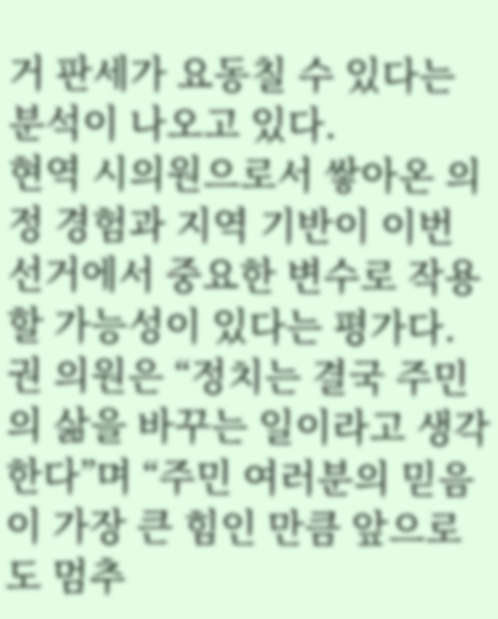거 판세가 요동칠 수 있다는 분석이 나오고 있다.
현역 시의원으로서 쌓아온 의정 경험과 지역 기반이 이번 선거에서 중요한 변수로 작용할 가능성이 있다는 평가다.
권 의원은 “정치는 결국 주민의 삶을 바꾸는 일이라고 생각한다”며 “주민 여러분의 믿음이 가장 큰 힘인 만큼 앞으로도 멈추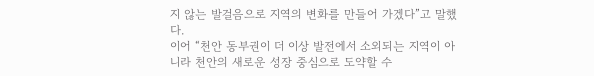지 않는 발걸음으로 지역의 변화를 만들어 가겠다”고 말했다.
이어 “천안 동부권이 더 이상 발전에서 소외되는 지역이 아니라 천안의 새로운 성장 중심으로 도약할 수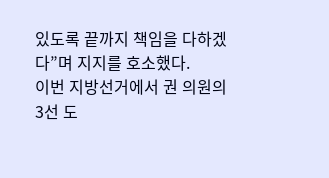있도록 끝까지 책임을 다하겠다”며 지지를 호소했다.
이번 지방선거에서 권 의원의 3선 도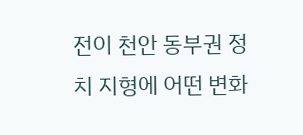전이 천안 동부권 정치 지형에 어떤 변화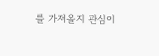를 가져올지 관심이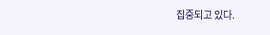집중되고 있다.